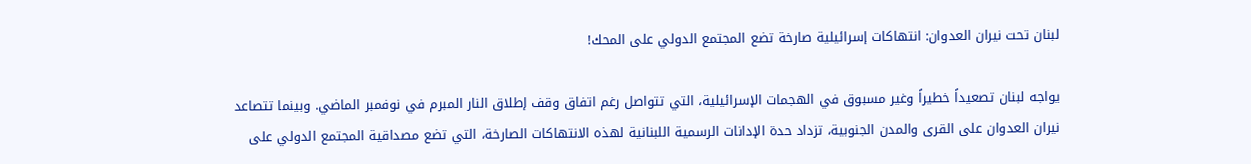لبنان تحت نيران العدوان: انتهاكات إسرائيلية صارخة تضع المجتمع الدولي على المحك!

يواجه لبنان تصعيداً خطيراً وغير مسبوق في الهجمات الإسرائيلية، التي تتواصل رغم اتفاق وقف إطلاق النار المبرم في نوفمبر الماضي. وبينما تتصاعد نيران العدوان على القرى والمدن الجنوبية، تزداد حدة الإدانات الرسمية اللبنانية لهذه الانتهاكات الصارخة، التي تضع مصداقية المجتمع الدولي على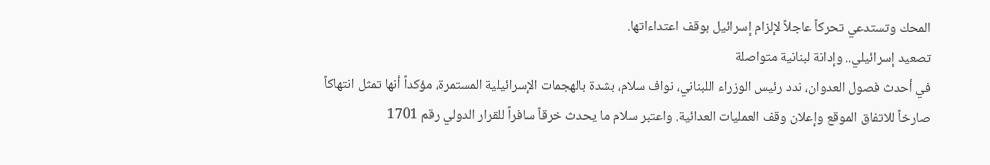المحك وتستدعي تحركاً عاجلاً لإلزام إسرائيل بوقف اعتداءاتها.
تصعيد إسرائيلي.. وإدانة لبنانية متواصلة
في أحدث فصول العدوان، ندد رئيس الوزراء اللبناني، نواف سلام، بشدة بالهجمات الإسرائيلية المستمرة، مؤكداً أنها تمثل انتهاكاً صارخاً للاتفاق الموقع وإعلان وقف العمليات العدائية. واعتبر سلام ما يحدث خرقاً سافراً للقرار الدولي رقم 1701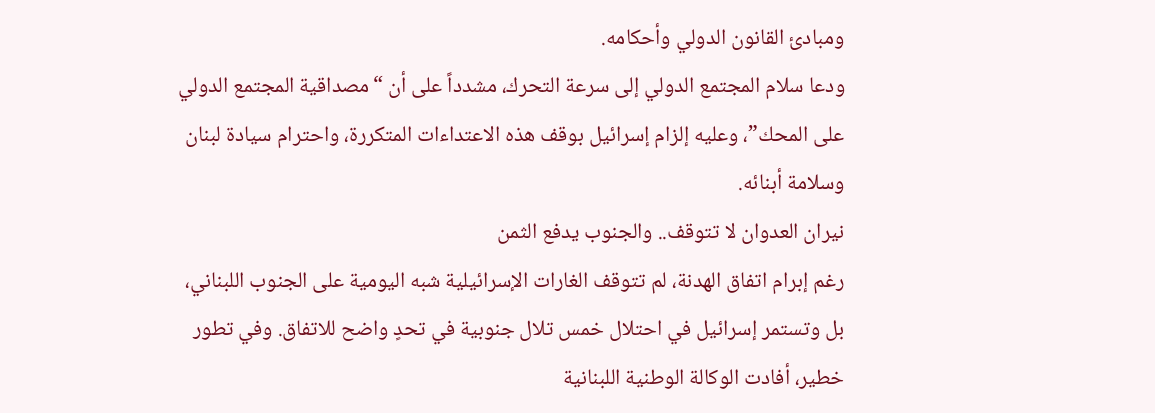ومبادئ القانون الدولي وأحكامه.
ودعا سلام المجتمع الدولي إلى سرعة التحرك، مشدداً على أن “مصداقية المجتمع الدولي على المحك”، وعليه إلزام إسرائيل بوقف هذه الاعتداءات المتكررة، واحترام سيادة لبنان وسلامة أبنائه.
نيران العدوان لا تتوقف.. والجنوب يدفع الثمن
رغم إبرام اتفاق الهدنة، لم تتوقف الغارات الإسرائيلية شبه اليومية على الجنوب اللبناني، بل وتستمر إسرائيل في احتلال خمس تلال جنوبية في تحدٍ واضح للاتفاق. وفي تطور خطير، أفادت الوكالة الوطنية اللبنانية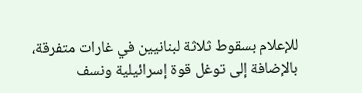للإعلام بسقوط ثلاثة لبنانيين في غارات متفرقة، بالإضافة إلى توغل قوة إسرائيلية ونسف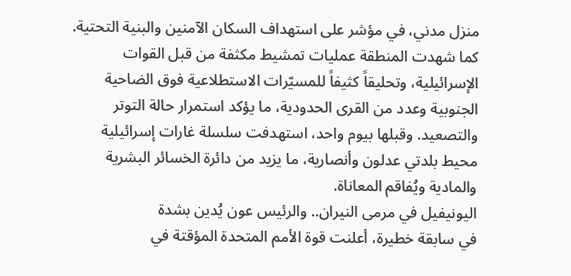منزل مدني، في مؤشر على استهداف السكان الآمنين والبنية التحتية.
كما شهدت المنطقة عمليات تمشيط مكثفة من قبل القوات الإسرائيلية، وتحليقاً كثيفاً للمسيّرات الاستطلاعية فوق الضاحية الجنوبية وعدد من القرى الحدودية، ما يؤكد استمرار حالة التوتر والتصعيد. وقبلها بيوم واحد، استهدفت سلسلة غارات إسرائيلية محيط بلدتي عدلون وأنصارية، ما يزيد من دائرة الخسائر البشرية والمادية ويُفاقم المعاناة.
اليونيفيل في مرمى النيران.. والرئيس عون يُدين بشدة
في سابقة خطيرة، أعلنت قوة الأمم المتحدة المؤقتة في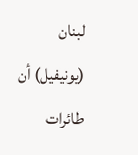لبنان (يونيفيل) أن طائرات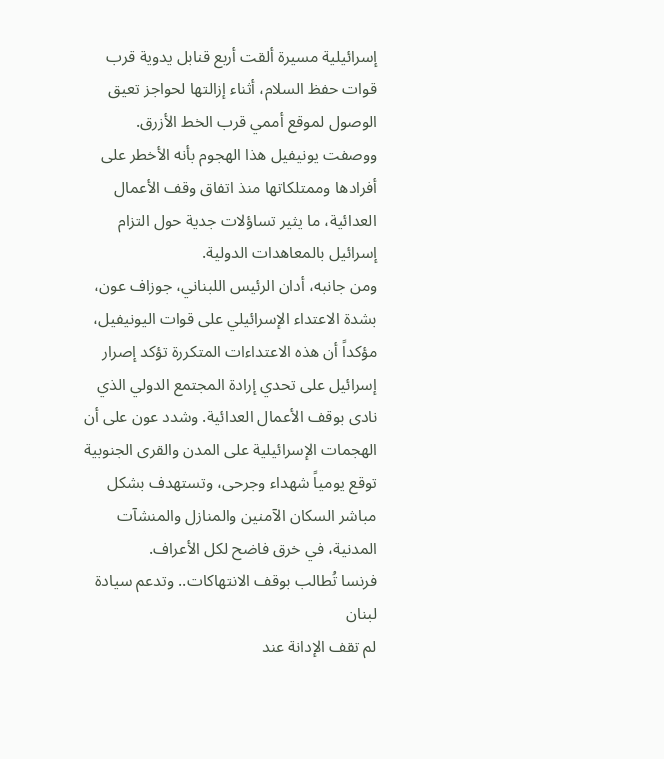إسرائيلية مسيرة ألقت أربع قنابل يدوية قرب قوات حفظ السلام، أثناء إزالتها لحواجز تعيق الوصول لموقع أممي قرب الخط الأزرق. ووصفت يونيفيل هذا الهجوم بأنه الأخطر على أفرادها وممتلكاتها منذ اتفاق وقف الأعمال العدائية، ما يثير تساؤلات جدية حول التزام إسرائيل بالمعاهدات الدولية.
ومن جانبه، أدان الرئيس اللبناني، جوزاف عون، بشدة الاعتداء الإسرائيلي على قوات اليونيفيل، مؤكداً أن هذه الاعتداءات المتكررة تؤكد إصرار إسرائيل على تحدي إرادة المجتمع الدولي الذي نادى بوقف الأعمال العدائية. وشدد عون على أن الهجمات الإسرائيلية على المدن والقرى الجنوبية توقع يومياً شهداء وجرحى، وتستهدف بشكل مباشر السكان الآمنين والمنازل والمنشآت المدنية، في خرق فاضح لكل الأعراف.
فرنسا تُطالب بوقف الانتهاكات.. وتدعم سيادة لبنان
لم تقف الإدانة عند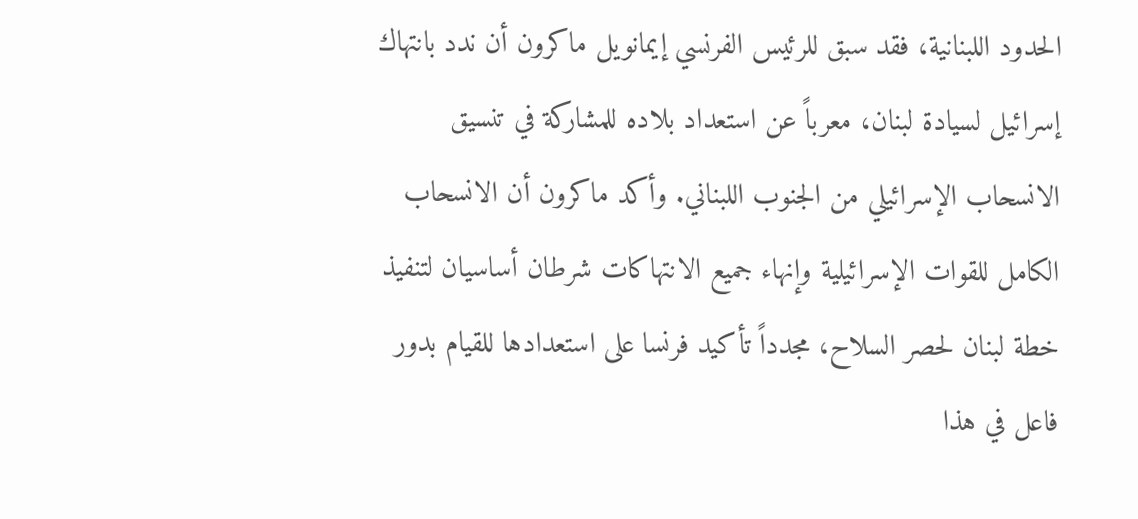الحدود اللبنانية، فقد سبق للرئيس الفرنسي إيمانويل ماكرون أن ندد بانتهاك إسرائيل لسيادة لبنان، معرباً عن استعداد بلاده للمشاركة في تنسيق الانسحاب الإسرائيلي من الجنوب اللبناني. وأكد ماكرون أن الانسحاب الكامل للقوات الإسرائيلية وإنهاء جميع الانتهاكات شرطان أساسيان لتنفيذ خطة لبنان لحصر السلاح، مجدداً تأكيد فرنسا على استعدادها للقيام بدور فاعل في هذا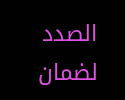الصدد لضمان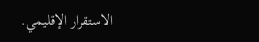الاستقرار الإقليمي.